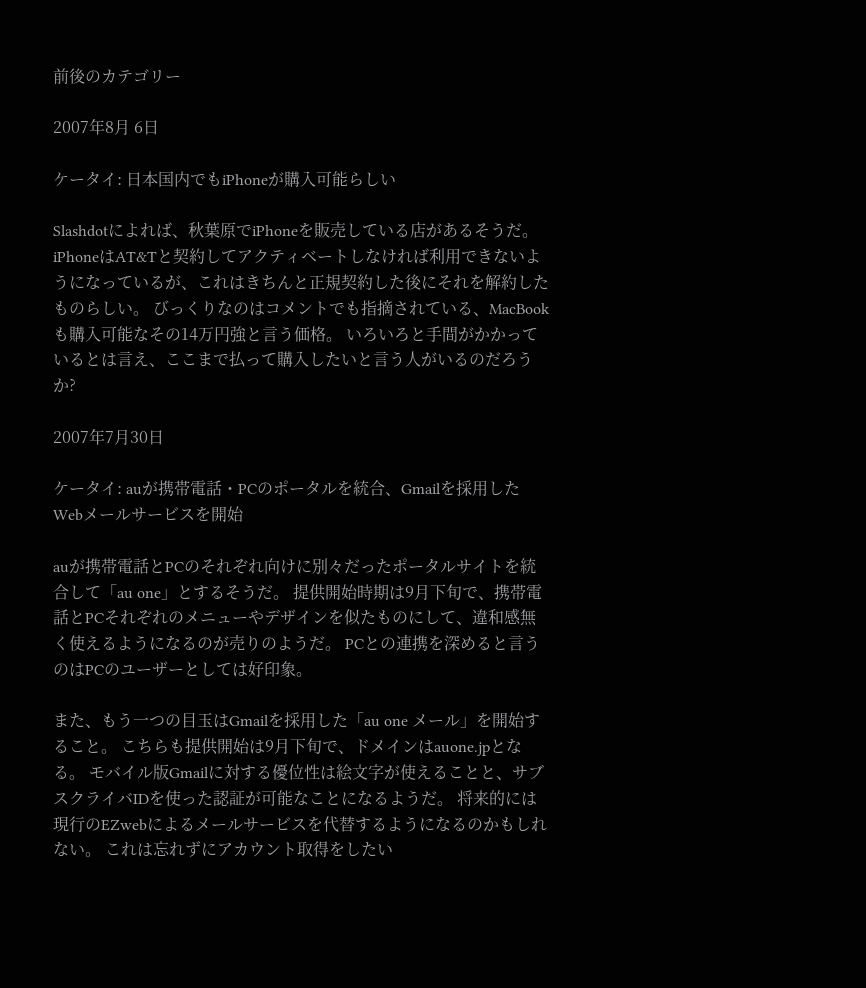前後のカテゴリー

2007年8月 6日

ケータイ: 日本国内でもiPhoneが購入可能らしい

Slashdotによれば、秋葉原でiPhoneを販売している店があるそうだ。 iPhoneはAT&Tと契約してアクティベートしなければ利用できないようになっているが、これはきちんと正規契約した後にそれを解約したものらしい。 びっくりなのはコメントでも指摘されている、MacBookも購入可能なその14万円強と言う価格。 いろいろと手間がかかっているとは言え、ここまで払って購入したいと言う人がいるのだろうか?

2007年7月30日

ケータイ: auが携帯電話・PCのポータルを統合、Gmailを採用したWebメールサービスを開始

auが携帯電話とPCのそれぞれ向けに別々だったポータルサイトを統合して「au one」とするそうだ。 提供開始時期は9月下旬で、携帯電話とPCそれぞれのメニューやデザインを似たものにして、違和感無く使えるようになるのが売りのようだ。 PCとの連携を深めると言うのはPCのユーザーとしては好印象。

また、もう一つの目玉はGmailを採用した「au one メール」を開始すること。 こちらも提供開始は9月下旬で、ドメインはauone.jpとなる。 モバイル版Gmailに対する優位性は絵文字が使えることと、サブスクライバIDを使った認証が可能なことになるようだ。 将来的には現行のEZwebによるメールサービスを代替するようになるのかもしれない。 これは忘れずにアカウント取得をしたい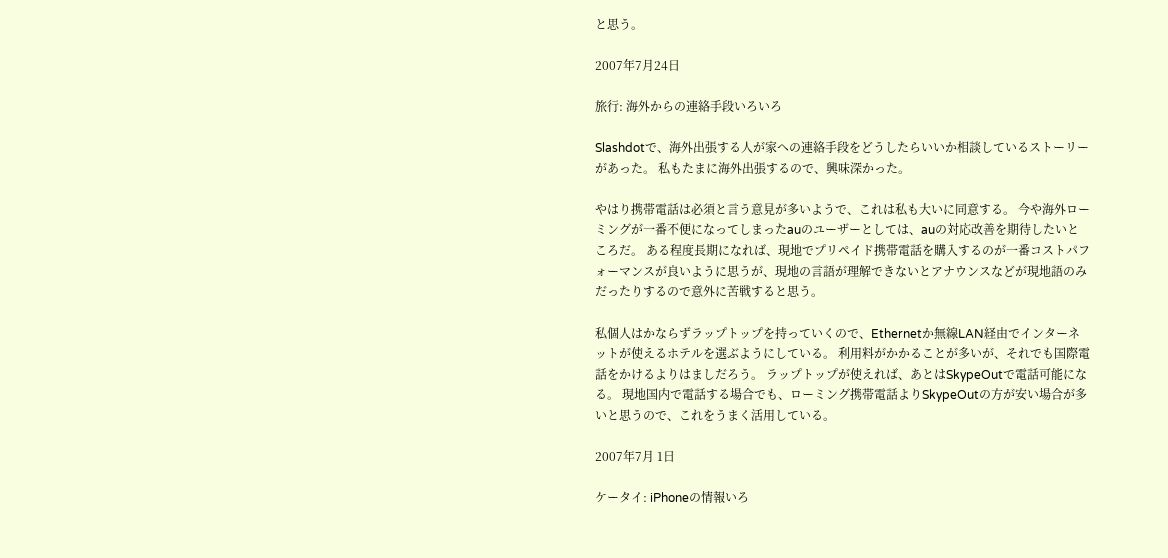と思う。

2007年7月24日

旅行: 海外からの連絡手段いろいろ

Slashdotで、海外出張する人が家への連絡手段をどうしたらいいか相談しているストーリーがあった。 私もたまに海外出張するので、興味深かった。

やはり携帯電話は必須と言う意見が多いようで、これは私も大いに同意する。 今や海外ローミングが一番不便になってしまったauのユーザーとしては、auの対応改善を期待したいところだ。 ある程度長期になれば、現地でプリペイド携帯電話を購入するのが一番コストパフォーマンスが良いように思うが、現地の言語が理解できないとアナウンスなどが現地語のみだったりするので意外に苦戦すると思う。

私個人はかならずラップトップを持っていくので、Ethernetか無線LAN経由でインターネットが使えるホテルを選ぶようにしている。 利用料がかかることが多いが、それでも国際電話をかけるよりはましだろう。 ラップトップが使えれば、あとはSkypeOutで電話可能になる。 現地国内で電話する場合でも、ローミング携帯電話よりSkypeOutの方が安い場合が多いと思うので、これをうまく活用している。

2007年7月 1日

ケータイ: iPhoneの情報いろ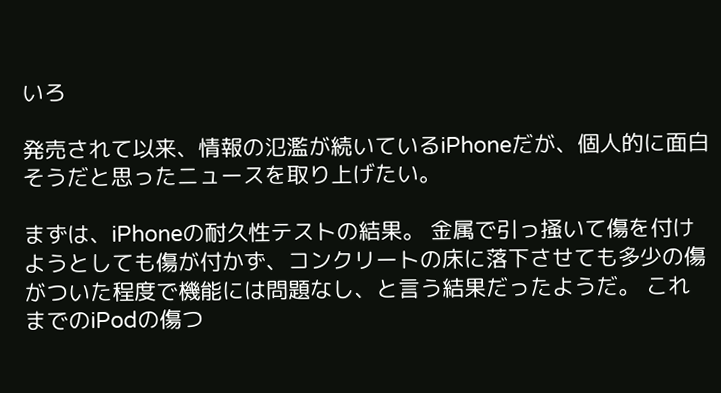いろ

発売されて以来、情報の氾濫が続いているiPhoneだが、個人的に面白そうだと思ったニュースを取り上げたい。

まずは、iPhoneの耐久性テストの結果。 金属で引っ掻いて傷を付けようとしても傷が付かず、コンクリートの床に落下させても多少の傷がついた程度で機能には問題なし、と言う結果だったようだ。 これまでのiPodの傷つ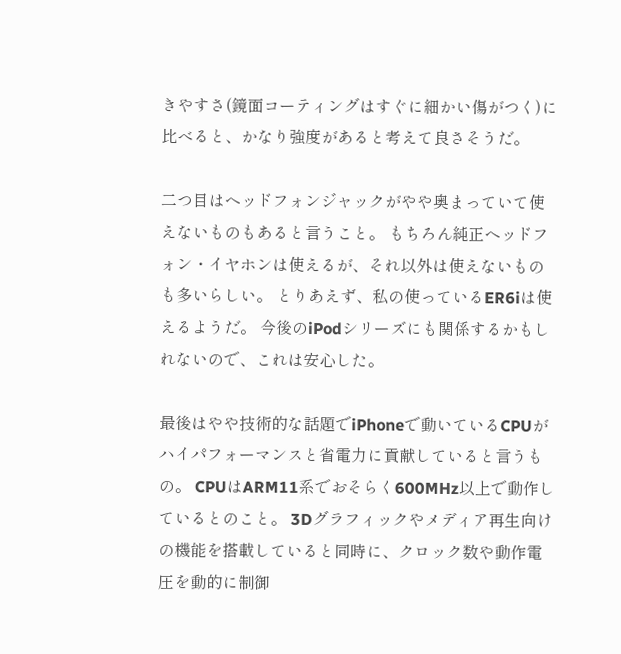きやすさ(鏡面コーティングはすぐに細かい傷がつく)に比べると、かなり強度があると考えて良さそうだ。

二つ目はヘッドフォンジャックがやや奥まっていて使えないものもあると言うこと。 もちろん純正ヘッドフォン・イヤホンは使えるが、それ以外は使えないものも多いらしい。 とりあえず、私の使っているER6iは使えるようだ。 今後のiPodシリーズにも関係するかもしれないので、これは安心した。

最後はやや技術的な話題でiPhoneで動いているCPUがハイパフォーマンスと省電力に貢献していると言うもの。 CPUはARM11系でおそらく600MHz以上で動作しているとのこと。 3Dグラフィックやメディア再生向けの機能を搭載していると同時に、クロック数や動作電圧を動的に制御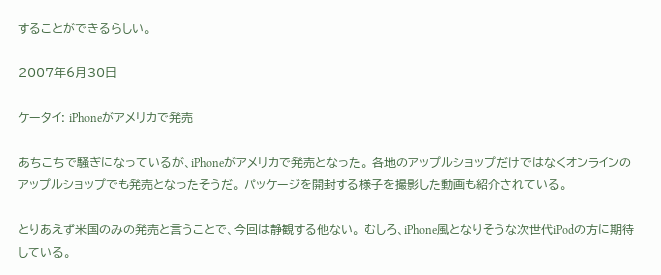することができるらしい。

2007年6月30日

ケータイ: iPhoneがアメリカで発売

あちこちで騒ぎになっているが、iPhoneがアメリカで発売となった。 各地のアップルショップだけではなくオンラインのアップルショップでも発売となったそうだ。 パッケージを開封する様子を撮影した動画も紹介されている。

とりあえず米国のみの発売と言うことで、今回は静観する他ない。 むしろ、iPhone風となりそうな次世代iPodの方に期待している。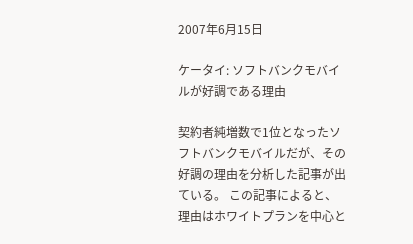2007年6月15日

ケータイ: ソフトバンクモバイルが好調である理由

契約者純増数で1位となったソフトバンクモバイルだが、その好調の理由を分析した記事が出ている。 この記事によると、理由はホワイトプランを中心と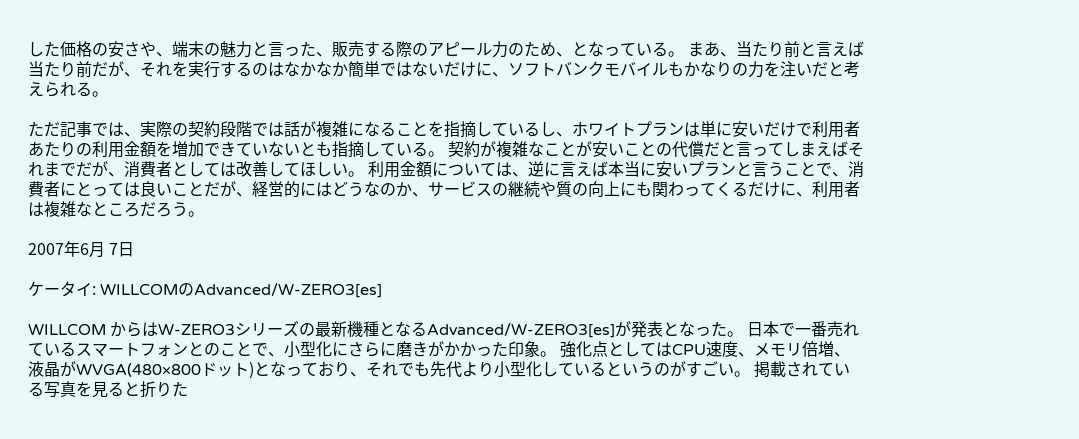した価格の安さや、端末の魅力と言った、販売する際のアピール力のため、となっている。 まあ、当たり前と言えば当たり前だが、それを実行するのはなかなか簡単ではないだけに、ソフトバンクモバイルもかなりの力を注いだと考えられる。

ただ記事では、実際の契約段階では話が複雑になることを指摘しているし、ホワイトプランは単に安いだけで利用者あたりの利用金額を増加できていないとも指摘している。 契約が複雑なことが安いことの代償だと言ってしまえばそれまでだが、消費者としては改善してほしい。 利用金額については、逆に言えば本当に安いプランと言うことで、消費者にとっては良いことだが、経営的にはどうなのか、サービスの継続や質の向上にも関わってくるだけに、利用者は複雑なところだろう。

2007年6月 7日

ケータイ: WILLCOMのAdvanced/W-ZERO3[es]

WILLCOM からはW-ZERO3シリーズの最新機種となるAdvanced/W-ZERO3[es]が発表となった。 日本で一番売れているスマートフォンとのことで、小型化にさらに磨きがかかった印象。 強化点としてはCPU速度、メモリ倍増、液晶がWVGA(480×800ドット)となっており、それでも先代より小型化しているというのがすごい。 掲載されている写真を見ると折りた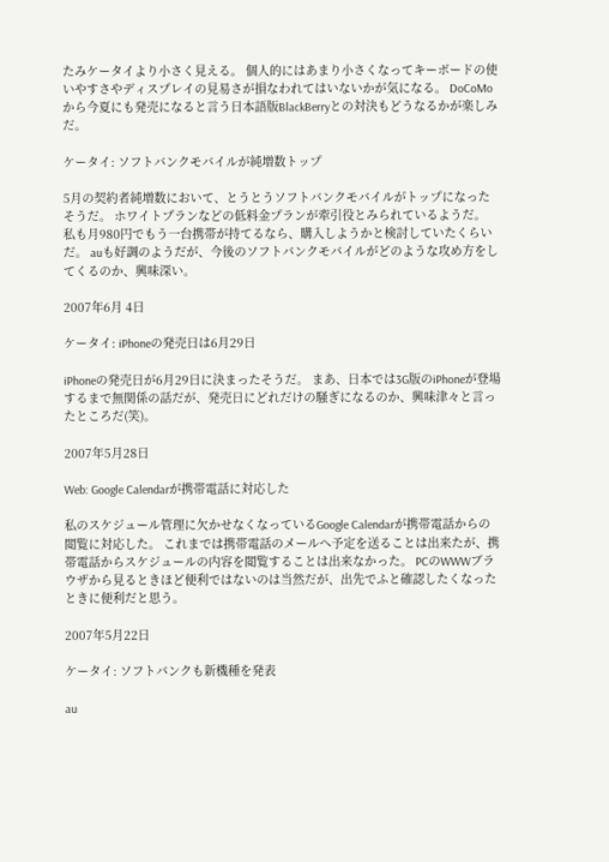たみケータイより小さく見える。 個人的にはあまり小さくなってキーボードの使いやすさやディスプレイの見易さが損なわれてはいないかが気になる。 DoCoMo から今夏にも発売になると言う日本語版BlackBerryとの対決もどうなるかが楽しみだ。

ケータイ: ソフトバンクモバイルが純増数トップ

5月の契約者純増数において、とうとうソフトバンクモバイルがトップになったそうだ。 ホワイトプランなどの低料金プランが牽引役とみられているようだ。 私も月980円でもう一台携帯が持てるなら、購入しようかと検討していたくらいだ。 auも好調のようだが、今後のソフトバンクモバイルがどのような攻め方をしてくるのか、興味深い。

2007年6月 4日

ケータイ: iPhoneの発売日は6月29日

iPhoneの発売日が6月29日に決まったそうだ。 まあ、日本では3G版のiPhoneが登場するまで無関係の話だが、発売日にどれだけの騒ぎになるのか、興味津々と言ったところだ(笑)。

2007年5月28日

Web: Google Calendarが携帯電話に対応した

私のスケジュール管理に欠かせなくなっているGoogle Calendarが携帯電話からの閲覧に対応した。 これまでは携帯電話のメールへ予定を送ることは出来たが、携帯電話からスケジュールの内容を閲覧することは出来なかった。 PCのWWWブラウザから見るときほど便利ではないのは当然だが、出先でふと確認したくなったときに便利だと思う。

2007年5月22日

ケータイ: ソフトバンクも新機種を発表

au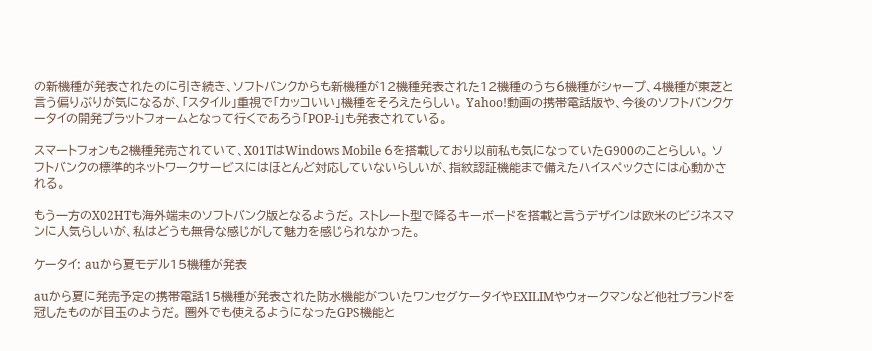の新機種が発表されたのに引き続き、ソフトバンクからも新機種が12機種発表された12機種のうち6機種がシャープ、4機種が東芝と言う偏りぶりが気になるが、「スタイル」重視で「カッコいい」機種をそろえたらしい。 Yahoo!動画の携帯電話版や、今後のソフトバンクケータイの開発プラットフォームとなって行くであろう「POP-i」も発表されている。

スマートフォンも2機種発売されていて、X01TはWindows Mobile 6を搭載しており以前私も気になっていたG900のことらしい。 ソフトバンクの標準的ネットワークサービスにはほとんど対応していないらしいが、指紋認証機能まで備えたハイスペックさには心動かされる。

もう一方のX02HTも海外端末のソフトバンク版となるようだ。 ストレート型で降るキーボードを搭載と言うデザインは欧米のビジネスマンに人気らしいが、私はどうも無骨な感じがして魅力を感じられなかった。

ケータイ: auから夏モデル15機種が発表

auから夏に発売予定の携帯電話15機種が発表された防水機能がついたワンセグケータイやEXILIMやウォークマンなど他社ブランドを冠したものが目玉のようだ。 圏外でも使えるようになったGPS機能と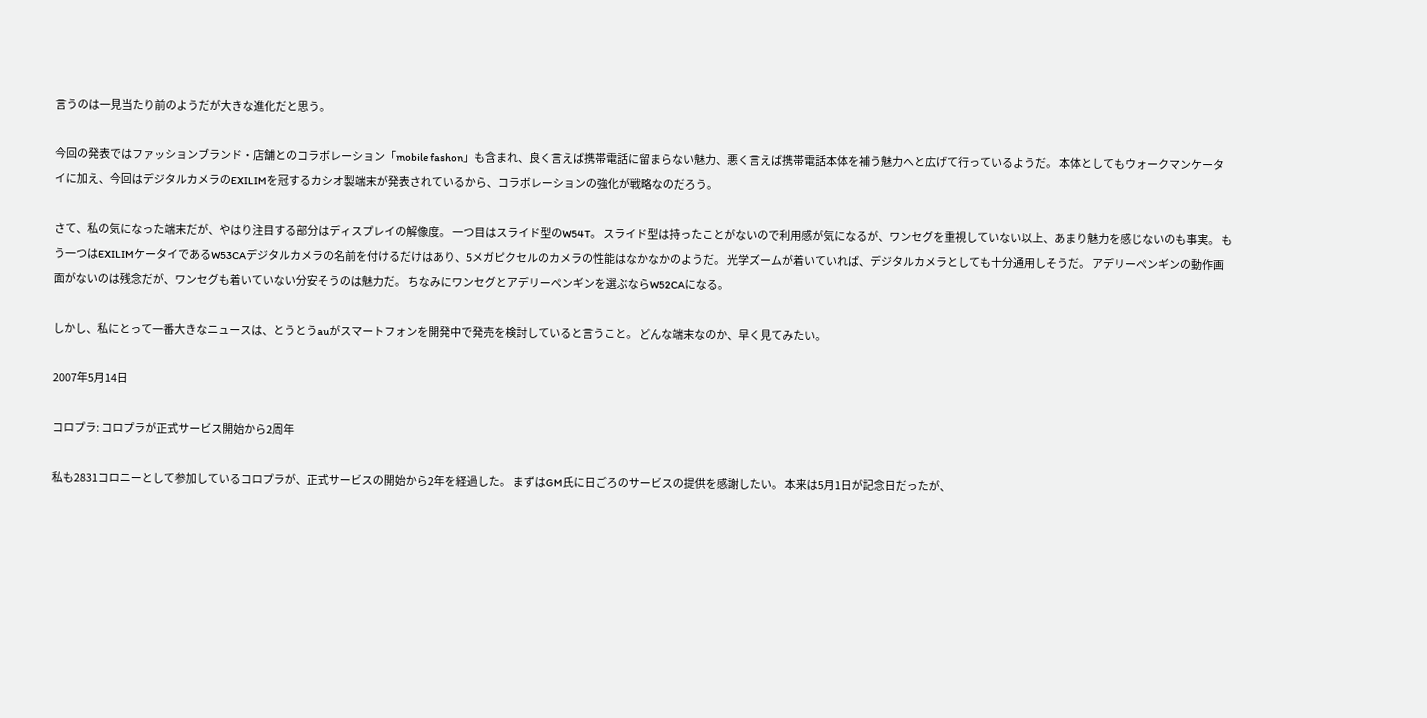言うのは一見当たり前のようだが大きな進化だと思う。

今回の発表ではファッションブランド・店舗とのコラボレーション「mobile fashon」も含まれ、良く言えば携帯電話に留まらない魅力、悪く言えば携帯電話本体を補う魅力へと広げて行っているようだ。 本体としてもウォークマンケータイに加え、今回はデジタルカメラのEXILIMを冠するカシオ製端末が発表されているから、コラボレーションの強化が戦略なのだろう。

さて、私の気になった端末だが、やはり注目する部分はディスプレイの解像度。 一つ目はスライド型のW54T。 スライド型は持ったことがないので利用感が気になるが、ワンセグを重視していない以上、あまり魅力を感じないのも事実。 もう一つはEXILIMケータイであるW53CAデジタルカメラの名前を付けるだけはあり、5メガピクセルのカメラの性能はなかなかのようだ。 光学ズームが着いていれば、デジタルカメラとしても十分通用しそうだ。 アデリーペンギンの動作画面がないのは残念だが、ワンセグも着いていない分安そうのは魅力だ。 ちなみにワンセグとアデリーペンギンを選ぶならW52CAになる。

しかし、私にとって一番大きなニュースは、とうとうauがスマートフォンを開発中で発売を検討していると言うこと。 どんな端末なのか、早く見てみたい。

2007年5月14日

コロプラ: コロプラが正式サービス開始から2周年

私も2831コロニーとして参加しているコロプラが、正式サービスの開始から2年を経過した。 まずはGM氏に日ごろのサービスの提供を感謝したい。 本来は5月1日が記念日だったが、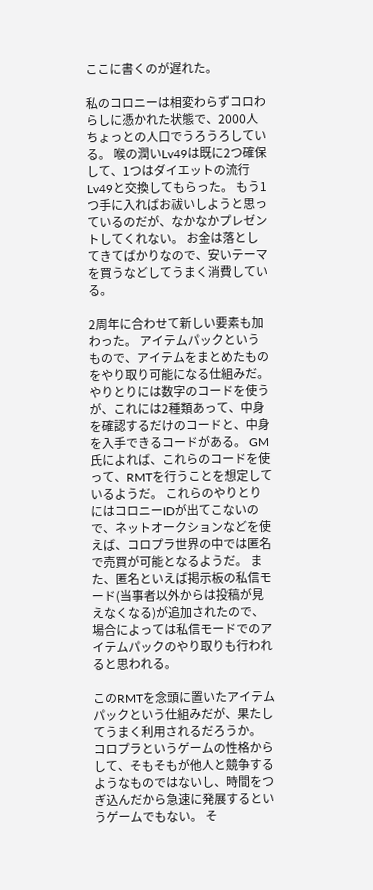ここに書くのが遅れた。

私のコロニーは相変わらずコロわらしに憑かれた状態で、2000人ちょっとの人口でうろうろしている。 喉の潤いLv49は既に2つ確保して、1つはダイエットの流行Lv49と交換してもらった。 もう1つ手に入ればお祓いしようと思っているのだが、なかなかプレゼントしてくれない。 お金は落としてきてばかりなので、安いテーマを買うなどしてうまく消費している。

2周年に合わせて新しい要素も加わった。 アイテムパックというもので、アイテムをまとめたものをやり取り可能になる仕組みだ。 やりとりには数字のコードを使うが、これには2種類あって、中身を確認するだけのコードと、中身を入手できるコードがある。 GM氏によれば、これらのコードを使って、RMTを行うことを想定しているようだ。 これらのやりとりにはコロニーIDが出てこないので、ネットオークションなどを使えば、コロプラ世界の中では匿名で売買が可能となるようだ。 また、匿名といえば掲示板の私信モード(当事者以外からは投稿が見えなくなる)が追加されたので、場合によっては私信モードでのアイテムパックのやり取りも行われると思われる。

このRMTを念頭に置いたアイテムパックという仕組みだが、果たしてうまく利用されるだろうか。 コロプラというゲームの性格からして、そもそもが他人と競争するようなものではないし、時間をつぎ込んだから急速に発展するというゲームでもない。 そ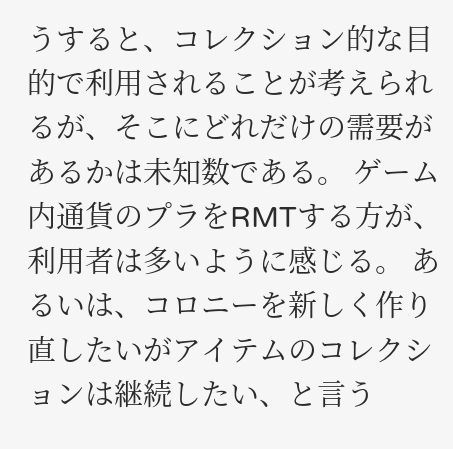うすると、コレクション的な目的で利用されることが考えられるが、そこにどれだけの需要があるかは未知数である。 ゲーム内通貨のプラをRMTする方が、利用者は多いように感じる。 あるいは、コロニーを新しく作り直したいがアイテムのコレクションは継続したい、と言う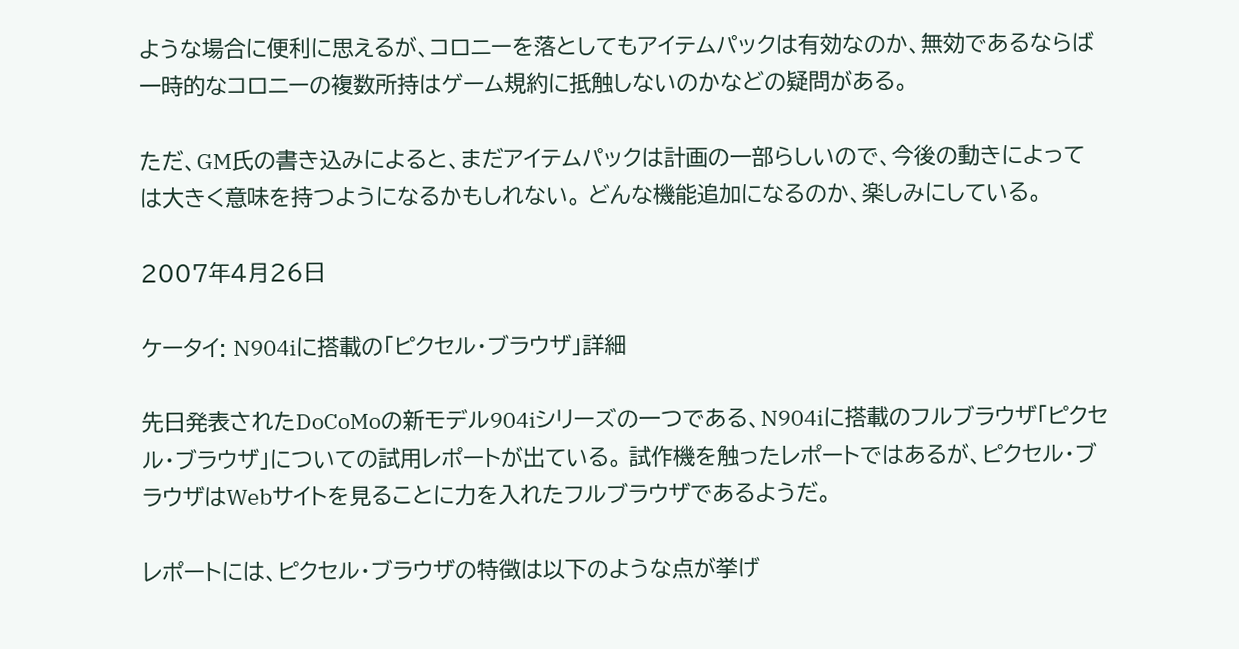ような場合に便利に思えるが、コロニーを落としてもアイテムパックは有効なのか、無効であるならば一時的なコロニーの複数所持はゲーム規約に抵触しないのかなどの疑問がある。

ただ、GM氏の書き込みによると、まだアイテムパックは計画の一部らしいので、今後の動きによっては大きく意味を持つようになるかもしれない。 どんな機能追加になるのか、楽しみにしている。

2007年4月26日

ケータイ: N904iに搭載の「ピクセル・ブラウザ」詳細

先日発表されたDoCoMoの新モデル904iシリーズの一つである、N904iに搭載のフルブラウザ「ピクセル・ブラウザ」についての試用レポートが出ている。 試作機を触ったレポートではあるが、ピクセル・ブラウザはWebサイトを見ることに力を入れたフルブラウザであるようだ。

レポートには、ピクセル・ブラウザの特徴は以下のような点が挙げ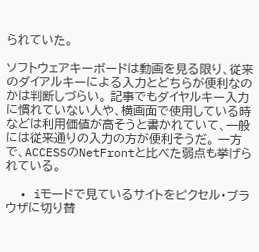られていた。

ソフトウェアキーボードは動画を見る限り、従来のダイアルキーによる入力とどちらが便利なのかは判断しづらい。 記事でもダイヤルキー入力に慣れていない人や、横画面で使用している時などは利用価値が高そうと書かれていて、一般には従来通りの入力の方が便利そうだ。 一方で、ACCESSのNetFrontと比べた弱点も挙げられている。

  • iモードで見ているサイトをピクセル・ブラウザに切り替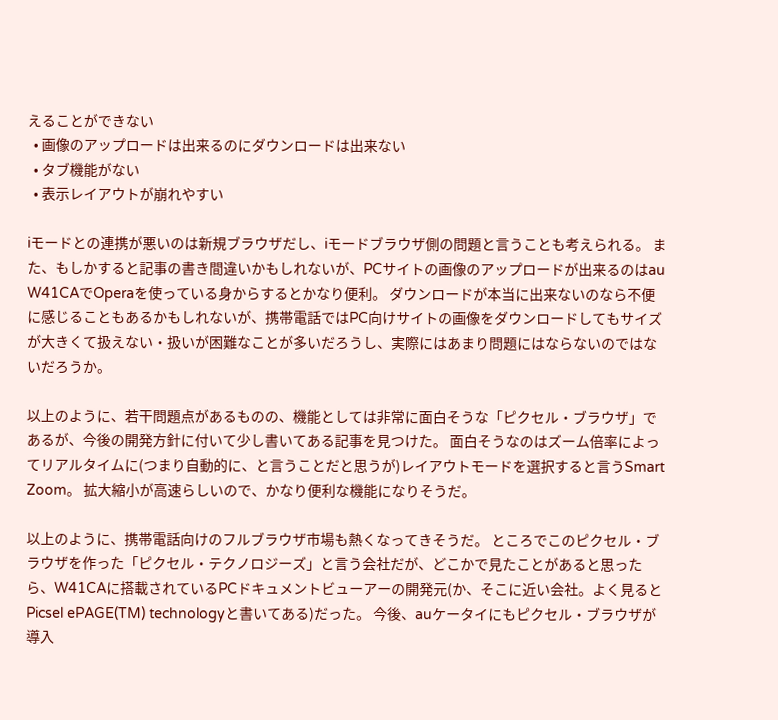えることができない
  • 画像のアップロードは出来るのにダウンロードは出来ない
  • タブ機能がない
  • 表示レイアウトが崩れやすい

iモードとの連携が悪いのは新規ブラウザだし、iモードブラウザ側の問題と言うことも考えられる。 また、もしかすると記事の書き間違いかもしれないが、PCサイトの画像のアップロードが出来るのはau W41CAでOperaを使っている身からするとかなり便利。 ダウンロードが本当に出来ないのなら不便に感じることもあるかもしれないが、携帯電話ではPC向けサイトの画像をダウンロードしてもサイズが大きくて扱えない・扱いが困難なことが多いだろうし、実際にはあまり問題にはならないのではないだろうか。

以上のように、若干問題点があるものの、機能としては非常に面白そうな「ピクセル・ブラウザ」であるが、今後の開発方針に付いて少し書いてある記事を見つけた。 面白そうなのはズーム倍率によってリアルタイムに(つまり自動的に、と言うことだと思うが)レイアウトモードを選択すると言うSmart Zoom。 拡大縮小が高速らしいので、かなり便利な機能になりそうだ。

以上のように、携帯電話向けのフルブラウザ市場も熱くなってきそうだ。 ところでこのピクセル・ブラウザを作った「ピクセル・テクノロジーズ」と言う会社だが、どこかで見たことがあると思ったら、W41CAに搭載されているPCドキュメントビューアーの開発元(か、そこに近い会社。よく見るとPicsel ePAGE(TM) technologyと書いてある)だった。 今後、auケータイにもピクセル・ブラウザが導入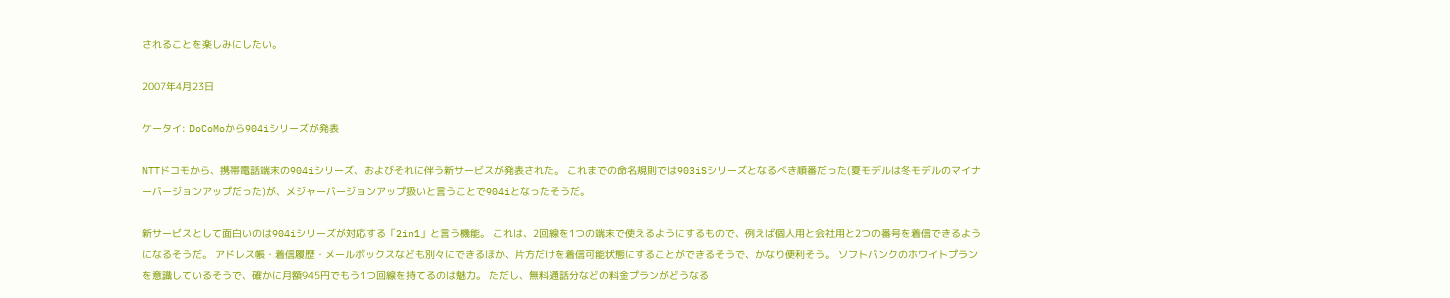されることを楽しみにしたい。

2007年4月23日

ケータイ: DoCoMoから904iシリーズが発表

NTTドコモから、携帯電話端末の904iシリーズ、およびそれに伴う新サービスが発表された。 これまでの命名規則では903iSシリーズとなるべき順番だった(夏モデルは冬モデルのマイナーバージョンアップだった)が、メジャーバージョンアップ扱いと言うことで904iとなったそうだ。

新サービスとして面白いのは904iシリーズが対応する「2in1」と言う機能。 これは、2回線を1つの端末で使えるようにするもので、例えば個人用と会社用と2つの番号を着信できるようになるそうだ。 アドレス帳・着信履歴・メールボックスなども別々にできるほか、片方だけを着信可能状態にすることができるそうで、かなり便利そう。 ソフトバンクのホワイトプランを意識しているそうで、確かに月額945円でもう1つ回線を持てるのは魅力。 ただし、無料通話分などの料金プランがどうなる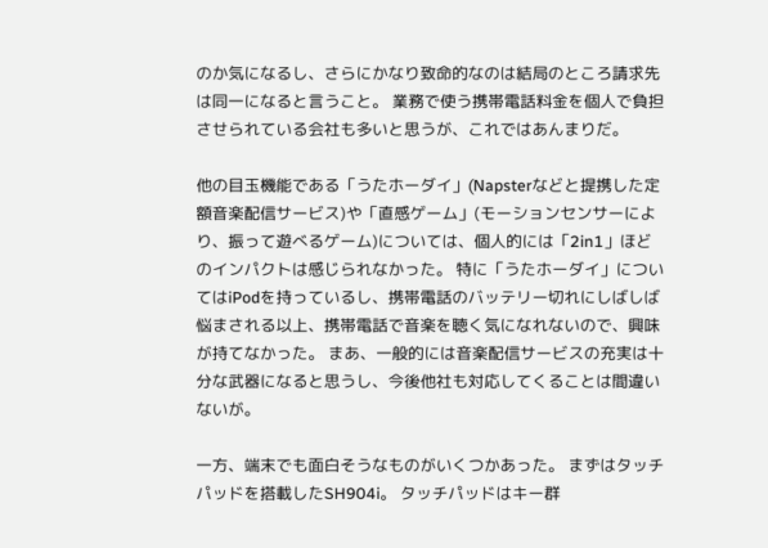のか気になるし、さらにかなり致命的なのは結局のところ請求先は同一になると言うこと。 業務で使う携帯電話料金を個人で負担させられている会社も多いと思うが、これではあんまりだ。

他の目玉機能である「うたホーダイ」(Napsterなどと提携した定額音楽配信サービス)や「直感ゲーム」(モーションセンサーにより、振って遊べるゲーム)については、個人的には「2in1」ほどのインパクトは感じられなかった。 特に「うたホーダイ」についてはiPodを持っているし、携帯電話のバッテリー切れにしばしば悩まされる以上、携帯電話で音楽を聴く気になれないので、興味が持てなかった。 まあ、一般的には音楽配信サービスの充実は十分な武器になると思うし、今後他社も対応してくることは間違いないが。

一方、端末でも面白そうなものがいくつかあった。 まずはタッチパッドを搭載したSH904i。 タッチパッドはキー群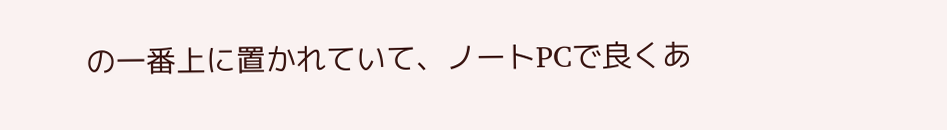の一番上に置かれていて、ノートPCで良くあ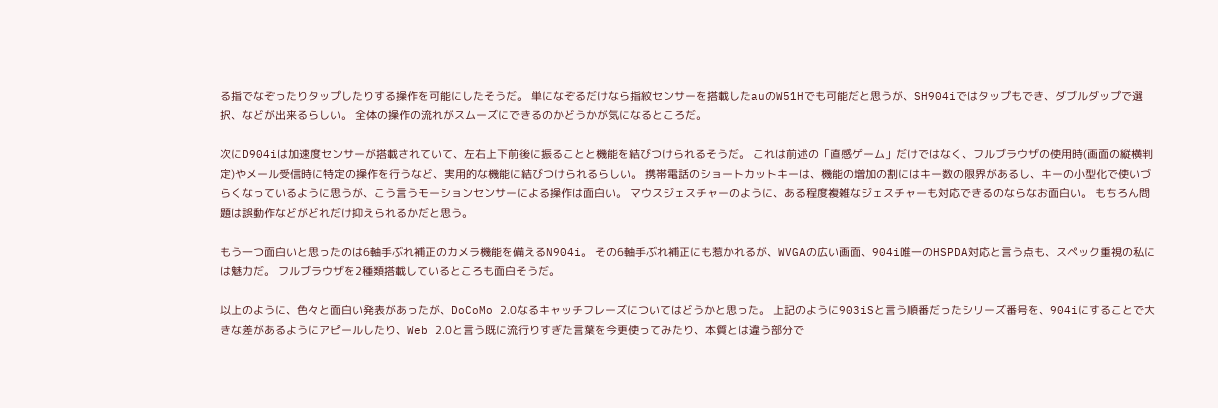る指でなぞったりタップしたりする操作を可能にしたそうだ。 単になぞるだけなら指紋センサーを搭載したauのW51Hでも可能だと思うが、SH904iではタップもでき、ダブルダップで選択、などが出来るらしい。 全体の操作の流れがスムーズにできるのかどうかが気になるところだ。

次にD904iは加速度センサーが搭載されていて、左右上下前後に振ることと機能を結びつけられるそうだ。 これは前述の「直感ゲーム」だけではなく、フルブラウザの使用時(画面の縦横判定)やメール受信時に特定の操作を行うなど、実用的な機能に結びつけられるらしい。 携帯電話のショートカットキーは、機能の増加の割にはキー数の限界があるし、キーの小型化で使いづらくなっているように思うが、こう言うモーションセンサーによる操作は面白い。 マウスジェスチャーのように、ある程度複雑なジェスチャーも対応できるのならなお面白い。 もちろん問題は誤動作などがどれだけ抑えられるかだと思う。

もう一つ面白いと思ったのは6軸手ぶれ補正のカメラ機能を備えるN904i。 その6軸手ぶれ補正にも惹かれるが、WVGAの広い画面、904i唯一のHSPDA対応と言う点も、スペック重視の私には魅力だ。 フルブラウザを2種類搭載しているところも面白そうだ。

以上のように、色々と面白い発表があったが、DoCoMo 2.0なるキャッチフレーズについてはどうかと思った。 上記のように903iSと言う順番だったシリーズ番号を、904iにすることで大きな差があるようにアピールしたり、Web 2.0と言う既に流行りすぎた言葉を今更使ってみたり、本質とは違う部分で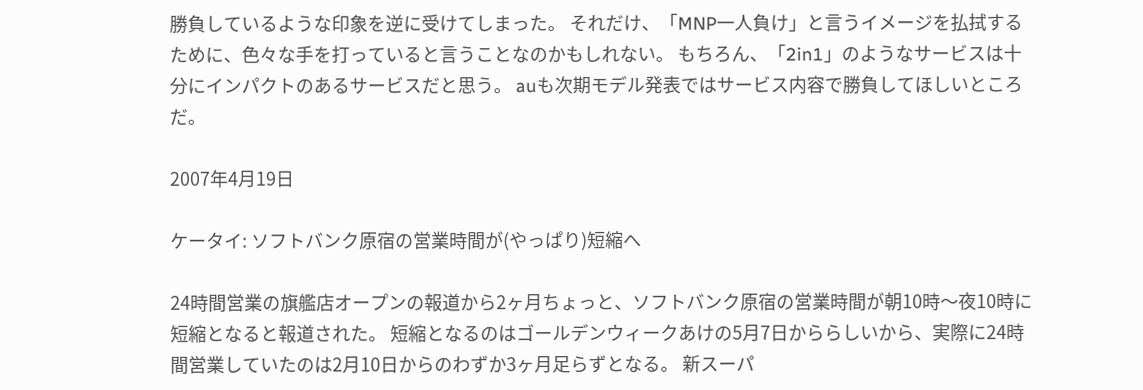勝負しているような印象を逆に受けてしまった。 それだけ、「MNP一人負け」と言うイメージを払拭するために、色々な手を打っていると言うことなのかもしれない。 もちろん、「2in1」のようなサービスは十分にインパクトのあるサービスだと思う。 auも次期モデル発表ではサービス内容で勝負してほしいところだ。

2007年4月19日

ケータイ: ソフトバンク原宿の営業時間が(やっぱり)短縮へ

24時間営業の旗艦店オープンの報道から2ヶ月ちょっと、ソフトバンク原宿の営業時間が朝10時〜夜10時に短縮となると報道された。 短縮となるのはゴールデンウィークあけの5月7日かららしいから、実際に24時間営業していたのは2月10日からのわずか3ヶ月足らずとなる。 新スーパ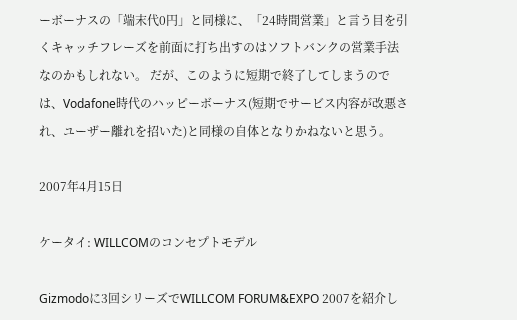ーボーナスの「端末代0円」と同様に、「24時間営業」と言う目を引くキャッチフレーズを前面に打ち出すのはソフトバンクの営業手法なのかもしれない。 だが、このように短期で終了してしまうのでは、Vodafone時代のハッピーボーナス(短期でサービス内容が改悪され、ユーザー離れを招いた)と同様の自体となりかねないと思う。

2007年4月15日

ケータイ: WILLCOMのコンセプトモデル

Gizmodoに3回シリーズでWILLCOM FORUM&EXPO 2007を紹介し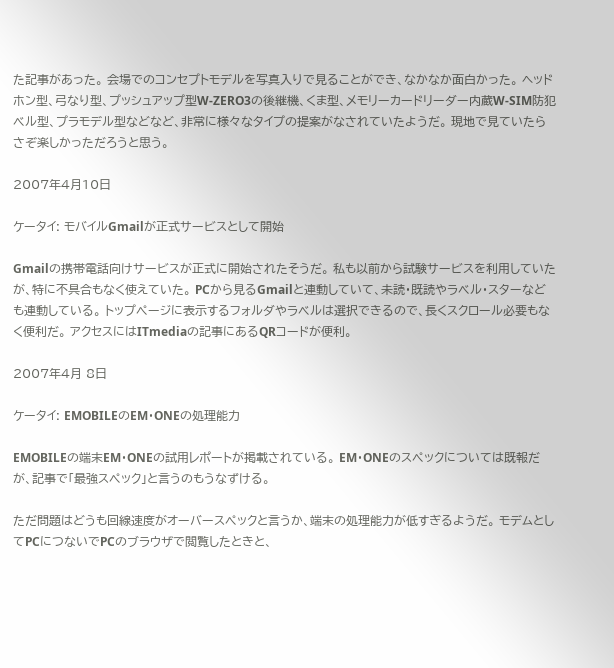た記事があった。 会場でのコンセプトモデルを写真入りで見ることができ、なかなか面白かった。 ヘッドホン型、弓なり型、プッシュアップ型W-ZERO3の後継機、くま型、メモリーカードリーダー内蔵W-SIM防犯ベル型、プラモデル型などなど、非常に様々なタイプの提案がなされていたようだ。 現地で見ていたらさぞ楽しかっただろうと思う。

2007年4月10日

ケータイ: モバイルGmailが正式サービスとして開始

Gmailの携帯電話向けサービスが正式に開始されたそうだ。 私も以前から試験サービスを利用していたが、特に不具合もなく使えていた。 PCから見るGmailと連動していて、未読・既読やラベル・スターなども連動している。 トップページに表示するフォルダやラベルは選択できるので、長くスクロール必要もなく便利だ。 アクセスにはITmediaの記事にあるQRコードが便利。

2007年4月 8日

ケータイ: EMOBILEのEM・ONEの処理能力

EMOBILEの端末EM・ONEの試用レポートが掲載されている。 EM・ONEのスペックについては既報だが、記事で「最強スペック」と言うのもうなずける。

ただ問題はどうも回線速度がオーバースペックと言うか、端末の処理能力が低すぎるようだ。 モデムとしてPCにつないでPCのブラウザで閲覧したときと、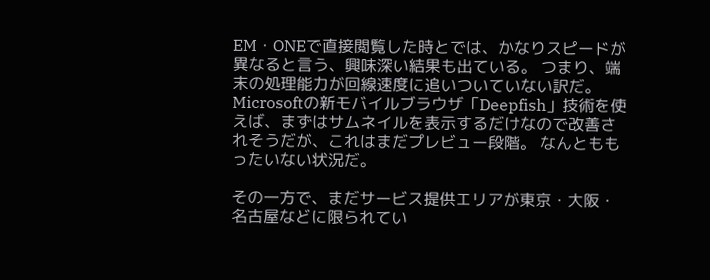EM・ONEで直接閲覧した時とでは、かなりスピードが異なると言う、興味深い結果も出ている。 つまり、端末の処理能力が回線速度に追いついていない訳だ。 Microsoftの新モバイルブラウザ「Deepfish」技術を使えば、まずはサムネイルを表示するだけなので改善されそうだが、これはまだプレビュー段階。 なんとももったいない状況だ。

その一方で、まだサービス提供エリアが東京・大阪・名古屋などに限られてい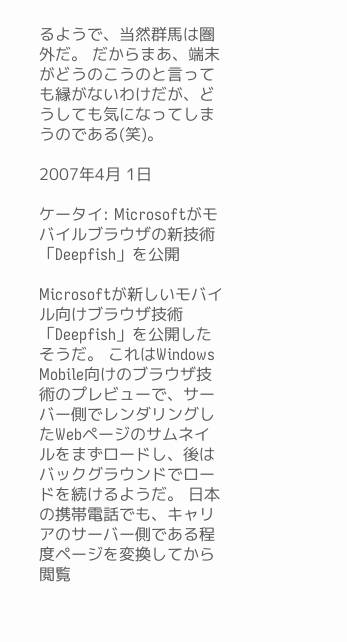るようで、当然群馬は圏外だ。 だからまあ、端末がどうのこうのと言っても縁がないわけだが、どうしても気になってしまうのである(笑)。

2007年4月 1日

ケータイ: Microsoftがモバイルブラウザの新技術「Deepfish」を公開

Microsoftが新しいモバイル向けブラウザ技術「Deepfish」を公開したそうだ。 これはWindows Mobile向けのブラウザ技術のプレビューで、サーバー側でレンダリングしたWebページのサムネイルをまずロードし、後はバックグラウンドでロードを続けるようだ。 日本の携帯電話でも、キャリアのサーバー側である程度ページを変換してから閲覧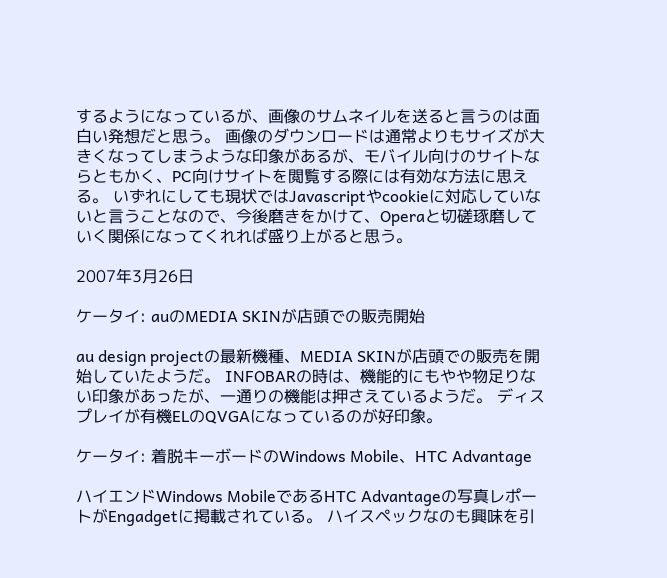するようになっているが、画像のサムネイルを送ると言うのは面白い発想だと思う。 画像のダウンロードは通常よりもサイズが大きくなってしまうような印象があるが、モバイル向けのサイトならともかく、PC向けサイトを閲覧する際には有効な方法に思える。 いずれにしても現状ではJavascriptやcookieに対応していないと言うことなので、今後磨きをかけて、Operaと切磋琢磨していく関係になってくれれば盛り上がると思う。

2007年3月26日

ケータイ: auのMEDIA SKINが店頭での販売開始

au design projectの最新機種、MEDIA SKINが店頭での販売を開始していたようだ。 INFOBARの時は、機能的にもやや物足りない印象があったが、一通りの機能は押さえているようだ。 ディスプレイが有機ELのQVGAになっているのが好印象。

ケータイ: 着脱キーボードのWindows Mobile、HTC Advantage

ハイエンドWindows MobileであるHTC Advantageの写真レポートがEngadgetに掲載されている。 ハイスペックなのも興味を引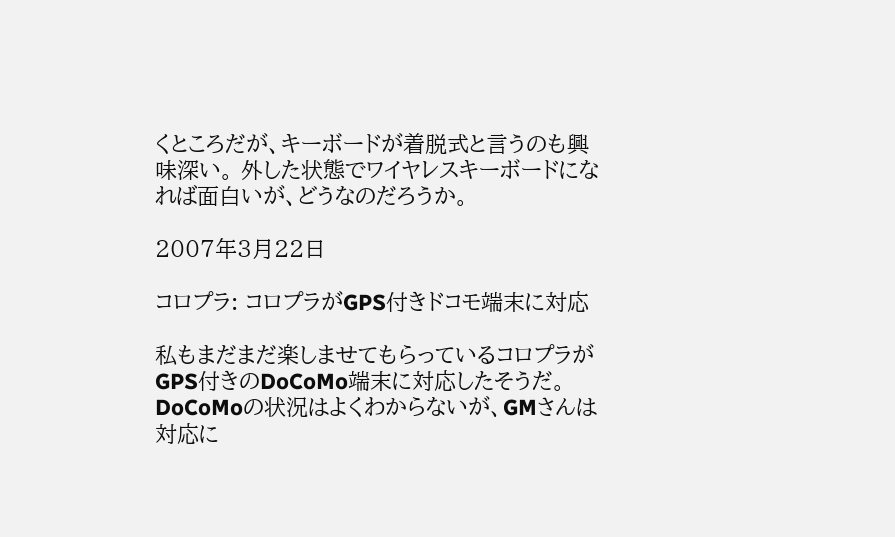くところだが、キーボードが着脱式と言うのも興味深い。 外した状態でワイヤレスキーボードになれば面白いが、どうなのだろうか。

2007年3月22日

コロプラ: コロプラがGPS付きドコモ端末に対応

私もまだまだ楽しませてもらっているコロプラがGPS付きのDoCoMo端末に対応したそうだ。 DoCoMoの状況はよくわからないが、GMさんは対応に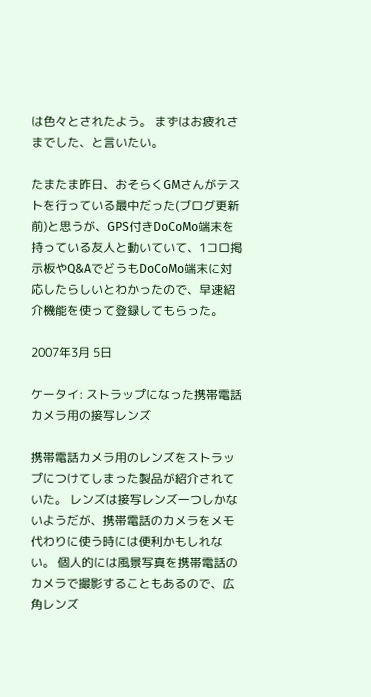は色々とされたよう。 まずはお疲れさまでした、と言いたい。

たまたま昨日、おそらくGMさんがテストを行っている最中だった(ブログ更新前)と思うが、GPS付きDoCoMo端末を持っている友人と動いていて、1コロ掲示板やQ&AでどうもDoCoMo端末に対応したらしいとわかったので、早速紹介機能を使って登録してもらった。

2007年3月 5日

ケータイ: ストラップになった携帯電話カメラ用の接写レンズ

携帯電話カメラ用のレンズをストラップにつけてしまった製品が紹介されていた。 レンズは接写レンズ一つしかないようだが、携帯電話のカメラをメモ代わりに使う時には便利かもしれない。 個人的には風景写真を携帯電話のカメラで撮影することもあるので、広角レンズ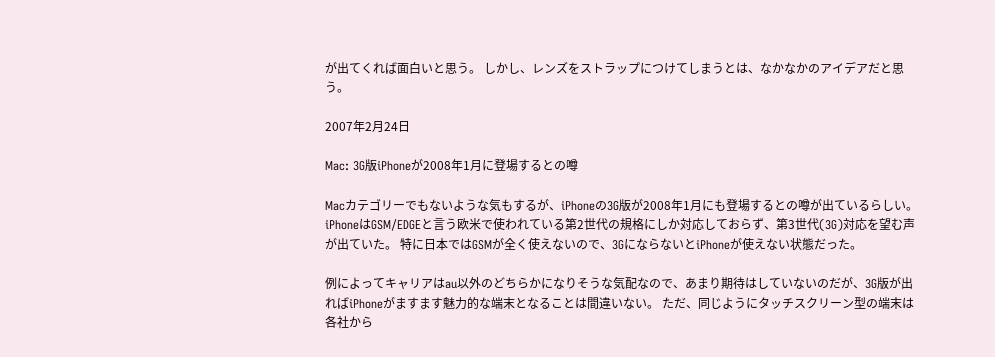が出てくれば面白いと思う。 しかし、レンズをストラップにつけてしまうとは、なかなかのアイデアだと思う。

2007年2月24日

Mac: 3G版iPhoneが2008年1月に登場するとの噂

Macカテゴリーでもないような気もするが、iPhoneの3G版が2008年1月にも登場するとの噂が出ているらしい。 iPhoneはGSM/EDGEと言う欧米で使われている第2世代の規格にしか対応しておらず、第3世代(3G)対応を望む声が出ていた。 特に日本ではGSMが全く使えないので、3GにならないとiPhoneが使えない状態だった。

例によってキャリアはau以外のどちらかになりそうな気配なので、あまり期待はしていないのだが、3G版が出ればiPhoneがますます魅力的な端末となることは間違いない。 ただ、同じようにタッチスクリーン型の端末は各社から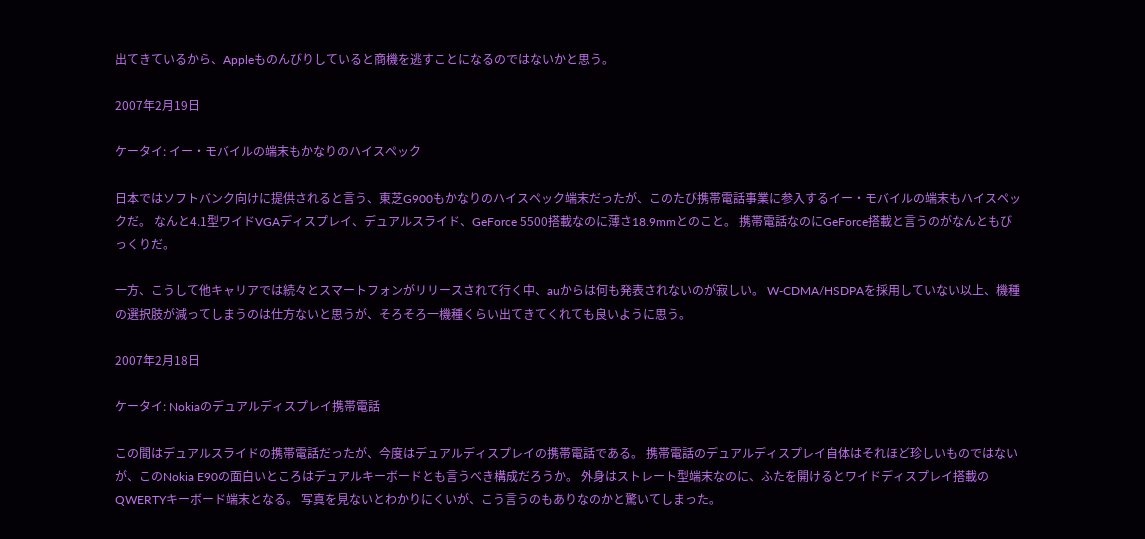出てきているから、Appleものんびりしていると商機を逃すことになるのではないかと思う。

2007年2月19日

ケータイ: イー・モバイルの端末もかなりのハイスペック

日本ではソフトバンク向けに提供されると言う、東芝G900もかなりのハイスペック端末だったが、このたび携帯電話事業に参入するイー・モバイルの端末もハイスペックだ。 なんと4.1型ワイドVGAディスプレイ、デュアルスライド、GeForce 5500搭載なのに薄さ18.9mmとのこと。 携帯電話なのにGeForce搭載と言うのがなんともびっくりだ。

一方、こうして他キャリアでは続々とスマートフォンがリリースされて行く中、auからは何も発表されないのが寂しい。 W-CDMA/HSDPAを採用していない以上、機種の選択肢が減ってしまうのは仕方ないと思うが、そろそろ一機種くらい出てきてくれても良いように思う。

2007年2月18日

ケータイ: Nokiaのデュアルディスプレイ携帯電話

この間はデュアルスライドの携帯電話だったが、今度はデュアルディスプレイの携帯電話である。 携帯電話のデュアルディスプレイ自体はそれほど珍しいものではないが、このNokia E90の面白いところはデュアルキーボードとも言うべき構成だろうか。 外身はストレート型端末なのに、ふたを開けるとワイドディスプレイ搭載のQWERTYキーボード端末となる。 写真を見ないとわかりにくいが、こう言うのもありなのかと驚いてしまった。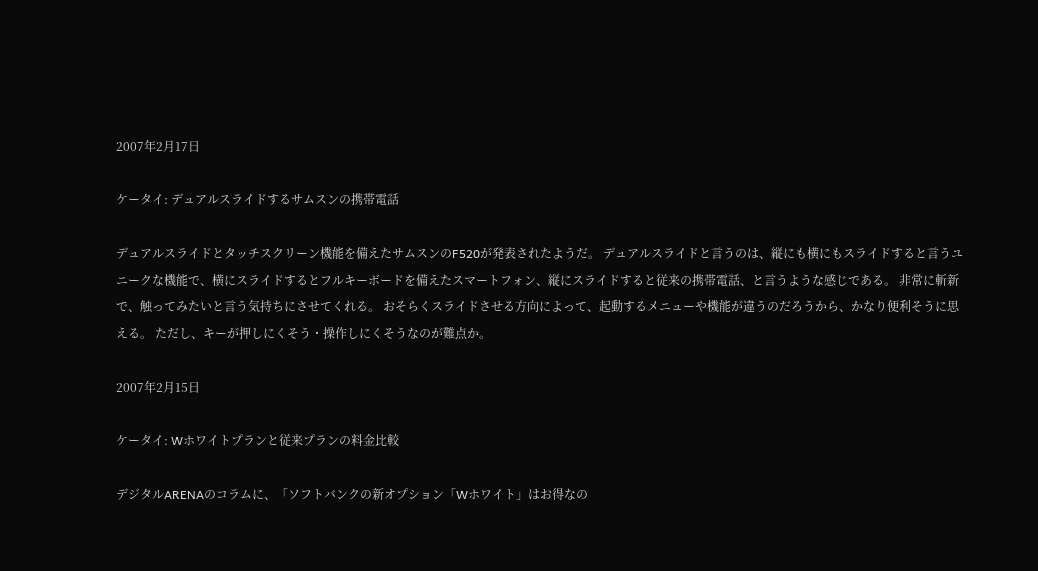2007年2月17日

ケータイ: デュアルスライドするサムスンの携帯電話

デュアルスライドとタッチスクリーン機能を備えたサムスンのF520が発表されたようだ。 デュアルスライドと言うのは、縦にも横にもスライドすると言うユニークな機能で、横にスライドするとフルキーボードを備えたスマートフォン、縦にスライドすると従来の携帯電話、と言うような感じである。 非常に斬新で、触ってみたいと言う気持ちにさせてくれる。 おそらくスライドさせる方向によって、起動するメニューや機能が違うのだろうから、かなり便利そうに思える。 ただし、キーが押しにくそう・操作しにくそうなのが難点か。

2007年2月15日

ケータイ: Wホワイトプランと従来プランの料金比較

デジタルARENAのコラムに、「ソフトバンクの新オプション「Wホワイト」はお得なの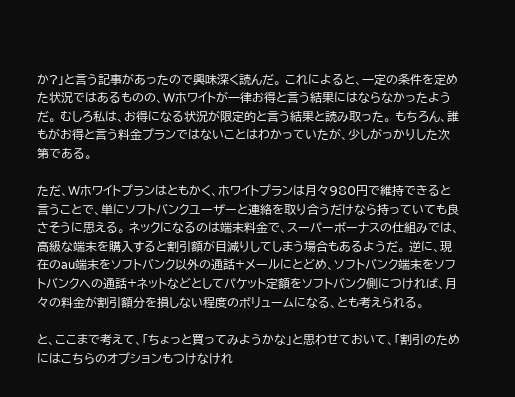か?」と言う記事があったので興味深く読んだ。 これによると、一定の条件を定めた状況ではあるものの、Wホワイトが一律お得と言う結果にはならなかったようだ。 むしろ私は、お得になる状況が限定的と言う結果と読み取った。 もちろん、誰もがお得と言う料金プランではないことはわかっていたが、少しがっかりした次第である。

ただ、Wホワイトプランはともかく、ホワイトプランは月々980円で維持できると言うことで、単にソフトバンクユーザーと連絡を取り合うだけなら持っていても良さそうに思える。 ネックになるのは端末料金で、スーパーボーナスの仕組みでは、高級な端末を購入すると割引額が目減りしてしまう場合もあるようだ。 逆に、現在のau端末をソフトバンク以外の通話+メールにとどめ、ソフトバンク端末をソフトバンクへの通話+ネットなどとしてパケット定額をソフトバンク側につければ、月々の料金が割引額分を損しない程度のボリュームになる、とも考えられる。

と、ここまで考えて、「ちょっと買ってみようかな」と思わせておいて、「割引のためにはこちらのオプションもつけなけれ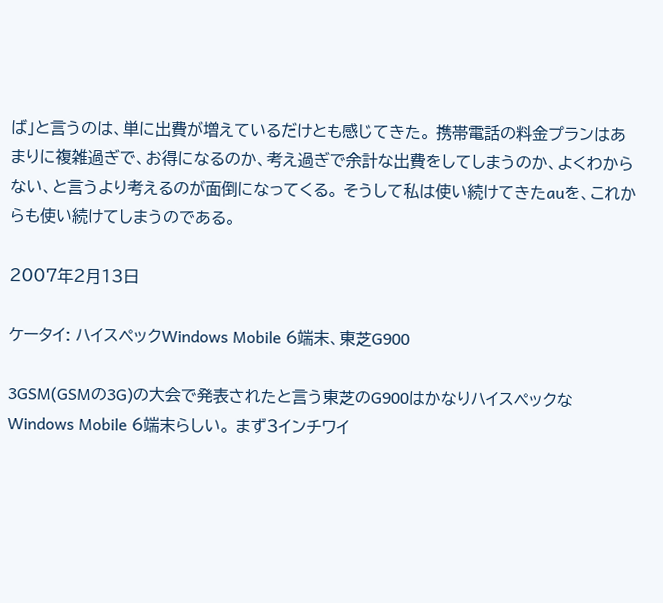ば」と言うのは、単に出費が増えているだけとも感じてきた。 携帯電話の料金プランはあまりに複雑過ぎで、お得になるのか、考え過ぎで余計な出費をしてしまうのか、よくわからない、と言うより考えるのが面倒になってくる。 そうして私は使い続けてきたauを、これからも使い続けてしまうのである。

2007年2月13日

ケータイ: ハイスペックWindows Mobile 6端末、東芝G900

3GSM(GSMの3G)の大会で発表されたと言う東芝のG900はかなりハイスペックなWindows Mobile 6端末らしい。 まず3インチワイ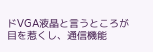ドVGA液晶と言うところが目を惹くし、通信機能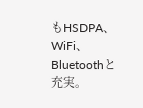もHSDPA、WiFi、Bluetoothと充実。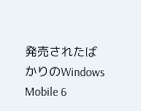発売されたばかりのWindows Mobile 6